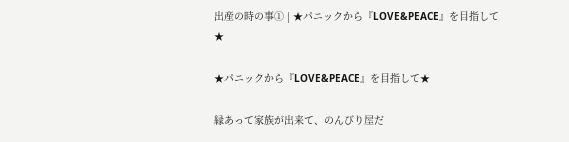出産の時の事① | ★パニックから『LOVE&PEACE』を目指して★

★パニックから『LOVE&PEACE』を目指して★

縁あって家族が出来て、のんびり屋だ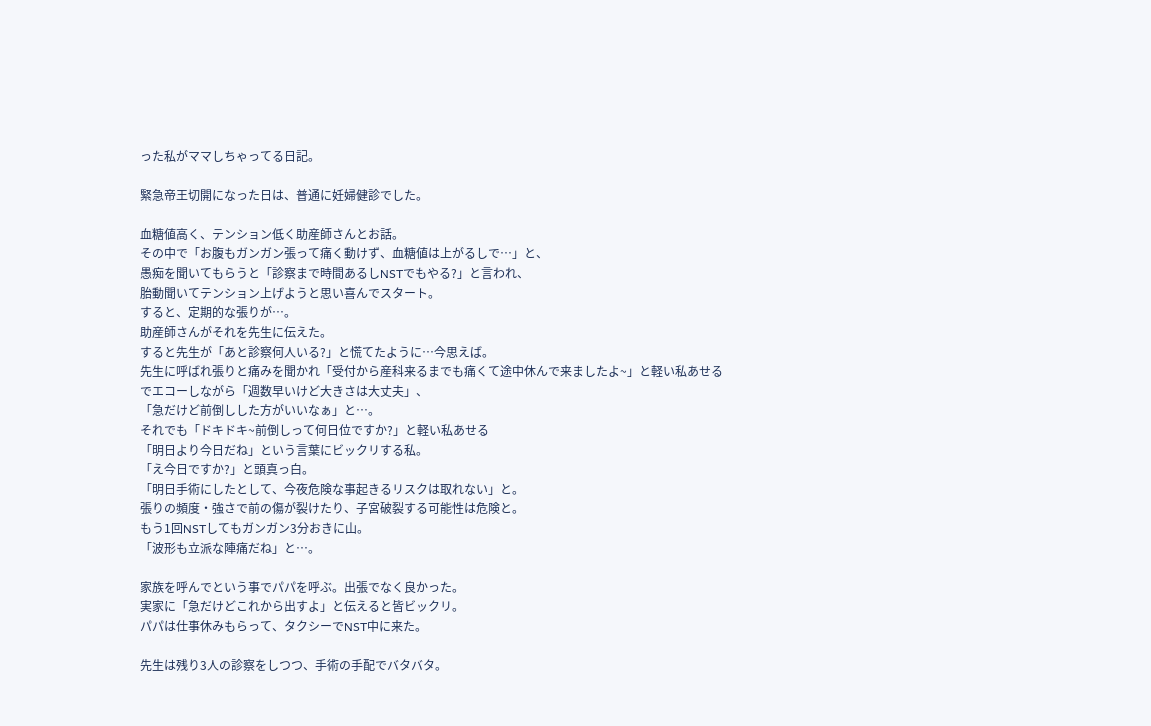った私がママしちゃってる日記。

緊急帝王切開になった日は、普通に妊婦健診でした。

血糖値高く、テンション低く助産師さんとお話。
その中で「お腹もガンガン張って痛く動けず、血糖値は上がるしで…」と、
愚痴を聞いてもらうと「診察まで時間あるしNSTでもやる?」と言われ、
胎動聞いてテンション上げようと思い喜んでスタート。
すると、定期的な張りが…。
助産師さんがそれを先生に伝えた。
すると先生が「あと診察何人いる?」と慌てたように…今思えば。
先生に呼ばれ張りと痛みを聞かれ「受付から産科来るまでも痛くて途中休んで来ましたよ~」と軽い私あせる
でエコーしながら「週数早いけど大きさは大丈夫」、
「急だけど前倒しした方がいいなぁ」と…。
それでも「ドキドキ~前倒しって何日位ですか?」と軽い私あせる
「明日より今日だね」という言葉にビックリする私。
「え今日ですか?」と頭真っ白。
「明日手術にしたとして、今夜危険な事起きるリスクは取れない」と。
張りの頻度・強さで前の傷が裂けたり、子宮破裂する可能性は危険と。
もう1回NSTしてもガンガン3分おきに山。
「波形も立派な陣痛だね」と…。

家族を呼んでという事でパパを呼ぶ。出張でなく良かった。
実家に「急だけどこれから出すよ」と伝えると皆ビックリ。
パパは仕事休みもらって、タクシーでNST中に来た。

先生は残り3人の診察をしつつ、手術の手配でバタバタ。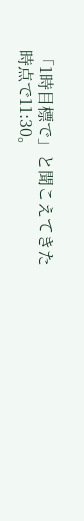「1時目標で」と聞こえてきた時点で11:30。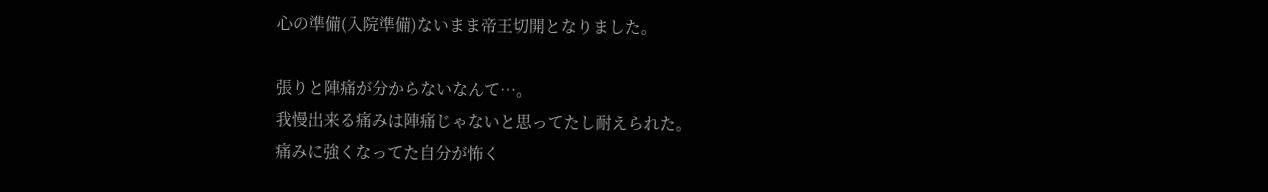心の準備(入院準備)ないまま帝王切開となりました。

張りと陣痛が分からないなんて…。
我慢出来る痛みは陣痛じゃないと思ってたし耐えられた。
痛みに強くなってた自分が怖く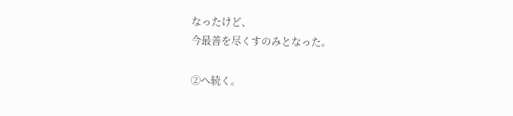なったけど、
今最善を尽くすのみとなった。

②へ続く。